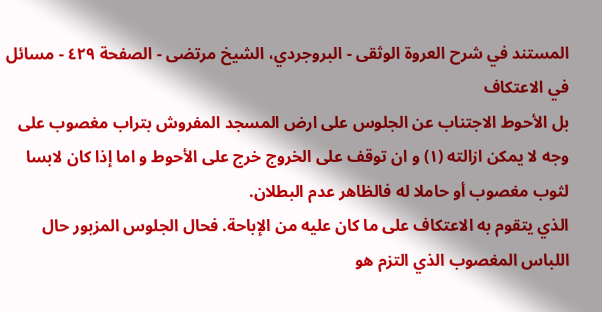المستند في شرح العروة الوثقى - البروجردي، الشيخ مرتضى - الصفحة ٤٢٩ - مسائل في الاعتكاف
بل الأحوط الاجتناب عن الجلوس على ارض المسجد المفروش بتراب مغصوب على وجه لا يمكن ازالته (١) و ان توقف على الخروج خرج على الأحوط و اما إذا كان لابسا لثوب مغصوب أو حاملا له فالظاهر عدم البطلان.
الذي يتقوم به الاعتكاف على ما كان عليه من الإباحة. فحال الجلوس المزبور حال اللباس المغصوب الذي التزم هو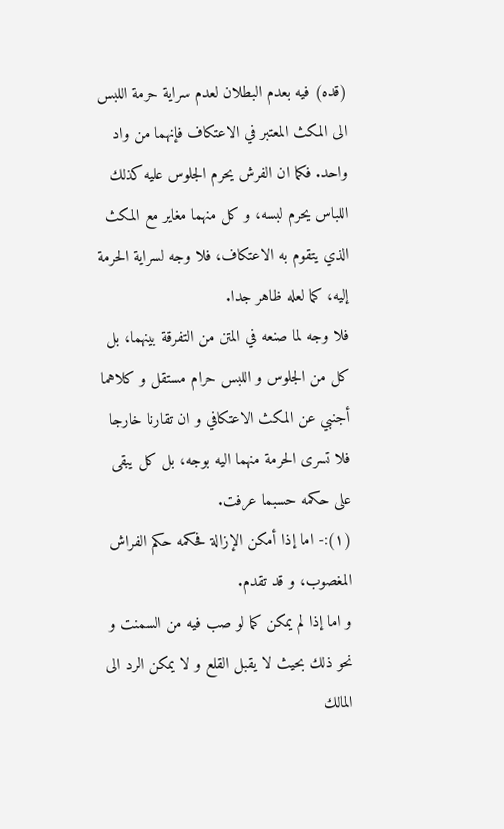(قده) فيه بعدم البطلان لعدم سراية حرمة اللبس الى المكث المعتبر في الاعتكاف فإنهما من واد واحد. فكما ان الفرش يحرم الجلوس عليه كذلك اللباس يحرم لبسه، و كل منهما مغاير مع المكث الذي يتقوم به الاعتكاف، فلا وجه لسراية الحرمة إليه، كما لعله ظاهر جدا.
فلا وجه لما صنعه في المتن من التفرقة بينهما، بل كل من الجلوس و اللبس حرام مستقل و كلاهما أجنبي عن المكث الاعتكافي و ان تقارنا خارجا فلا تسرى الحرمة منهما اليه بوجه، بل كل يبقى على حكمه حسبما عرفت.
(١):- اما إذا أمكن الإزالة فحكمه حكم الفراش المغصوب، و قد تقدم.
و اما إذا لم يمكن كما لو صب فيه من السمنت و نحو ذلك بحيث لا يقبل القلع و لا يمكن الرد الى المالك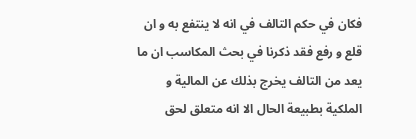فكان في حكم التالف في انه لا ينتفع به و ان قلع و رفع فقد ذكرنا في بحث المكاسب ان ما يعد من التالف يخرج بذلك عن المالية و الملكية بطبيعة الحال الا انه متعلق لحق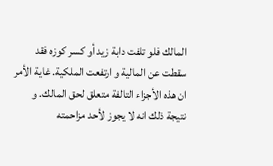المالك فلو تلفت دابة زيد أو كسر كوزه فقد سقطت عن المالية و ارتفعت الملكية. غاية الأمر ان هذه الأجزاء التالفة متعلق لحق المالك. و نتيجة ذلك انه لا يجوز لأحد مزاحمته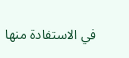في الاستفادة منها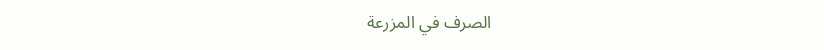الصرف في المزرعة